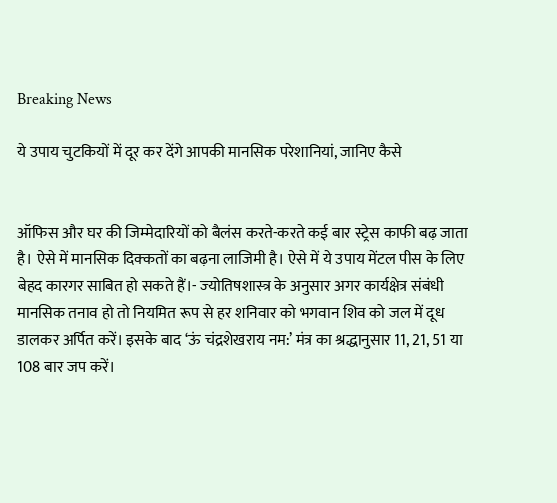Breaking News

ये उपाय चुटकियों में दूर कर देंगे आपकी मानसिक परेशान‍ियां, जानिए कैसे


ऑफिस और घर की जिम्‍मेदार‍ियों को बैलंस करते-करते कई बार स्‍ट्रेस काफी बढ़ जाता है। ऐसे में मानस‍िक द‍िक्‍कतों का बढ़ना लाजिमी है। ऐसे में ये उपाय मेंटल पीस के लिए बेहद कारगर साबित हो सकते हैं।- ज्‍योत‍िषशास्‍त्र के अनुसार अगर कार्यक्षेत्र संबंधी मानस‍िक तनाव हो तो न‍ियम‍ित रूप से हर शन‍िवार को भगवान श‍िव को जल में दूध डालकर अर्पित करें। इसके बाद ‘ऊं चंद्रशेखराय नम:’ मंत्र का श्रद्धानुसार 11, 21, 51 या 108 बार जप करें।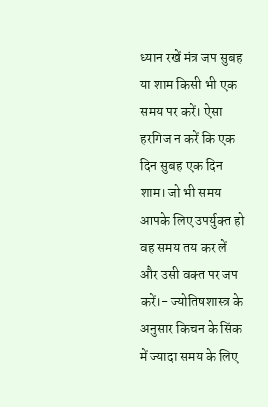ध्‍यान रखें मंत्र जप सुबह या शाम क‍िसी भी एक समय पर करें। ऐसा हरग‍िज न करें क‍ि एक द‍िन सुबह एक द‍िन शाम। जो भी समय आपके लिए उपर्युक्‍त हो वह समय तय कर लें और उसी वक्‍त पर जप करें।- ज्‍योत‍िषशास्‍त्र के अनुसार क‍िचन के सिंक में ज्यादा समय के लिए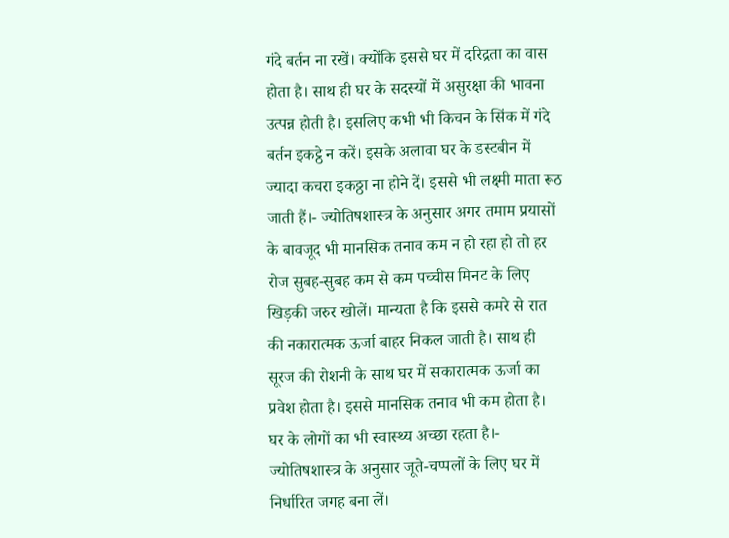गंदे बर्तन ना रखें। क्योंकि इससे घर में दर‍िद्रता का वास होता है। साथ ही घर के सदस्यों में असुरक्षा की भावना उत्पन्न होती है। इसलिए कभी भी क‍िचन के स‍िंक में गंदे बर्तन इकट्ठे न करें। इसके अलावा घर के डस्टबीन में ज्यादा कचरा इकठ्ठा ना होने दें। इससे भी लक्ष्‍मी माता रूठ जाती हैं।- ज्‍योत‍िषशास्‍त्र के अनुसार अगर तमाम प्रयासों के बावजूद भी मानस‍िक तनाव कम न हो रहा हो तो हर रोज सुबह-सुबह कम से कम पच्चीस मिनट के लिए खिड़की जरुर खोलें। मान्‍यता है क‍ि इससे कमरे से रात की नकारात्‍मक ऊर्जा बाहर निकल जाती है। साथ ही सूरज की रोशनी के साथ घर में सकारात्मक ऊर्जा का प्रवेश होता है। इससे मानस‍िक तनाव भी कम होता है। घर के लोगों का भी स्‍वास्‍थ्‍य अच्‍छा रहता है।- ज्‍योतिषशास्‍त्र के अनुसार जूते-चप्‍पलों के लिए घर में न‍िर्धारित जगह बना लें।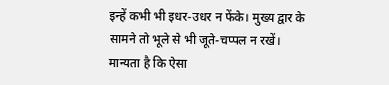इन्‍हें कभी भी इधर-उधर न फेंके। मुख्य द्वार के सामने तो भूले से भी जूते-चप्‍पल न रखें। मान्‍यता है क‍ि ऐसा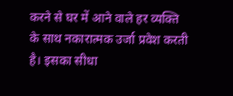करने से घर में आने वाले हर व्यक्ति के साथ नकारात्मक उर्जा प्रवेश करती है। इसका सीधा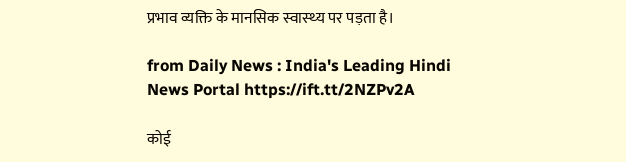प्रभाव व्‍यक्ति के मानस‍िक स्‍वास्‍थ्‍य पर पड़ता है।

from Daily News : India's Leading Hindi News Portal https://ift.tt/2NZPv2A

कोई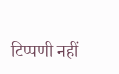टिप्पणी नहीं